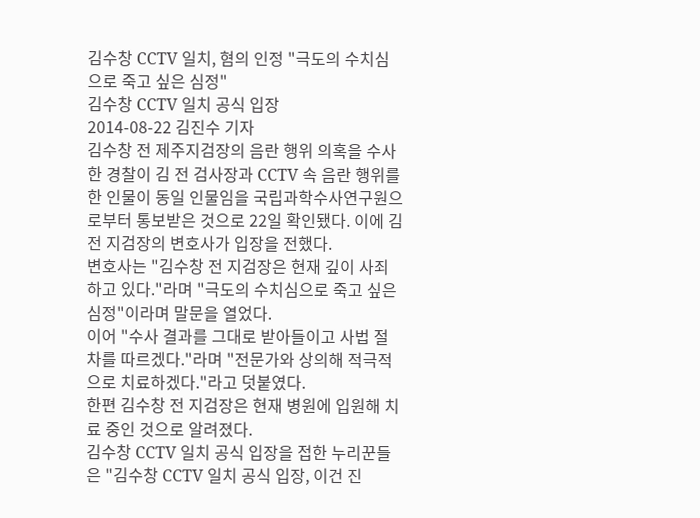김수창 CCTV 일치, 혐의 인정 "극도의 수치심으로 죽고 싶은 심정"
김수창 CCTV 일치 공식 입장
2014-08-22 김진수 기자
김수창 전 제주지검장의 음란 행위 의혹을 수사한 경찰이 김 전 검사장과 CCTV 속 음란 행위를 한 인물이 동일 인물임을 국립과학수사연구원으로부터 통보받은 것으로 22일 확인됐다. 이에 김 전 지검장의 변호사가 입장을 전했다.
변호사는 "김수창 전 지검장은 현재 깊이 사죄하고 있다."라며 "극도의 수치심으로 죽고 싶은 심정"이라며 말문을 열었다.
이어 "수사 결과를 그대로 받아들이고 사법 절차를 따르겠다."라며 "전문가와 상의해 적극적으로 치료하겠다."라고 덧붙였다.
한편 김수창 전 지검장은 현재 병원에 입원해 치료 중인 것으로 알려졌다.
김수창 CCTV 일치 공식 입장을 접한 누리꾼들은 "김수창 CCTV 일치 공식 입장, 이건 진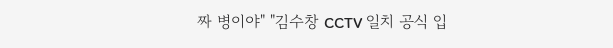짜 병이야" "김수창 CCTV 일치 공식 입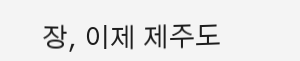장, 이제 제주도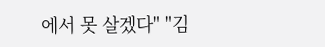에서 못 살겠다" "김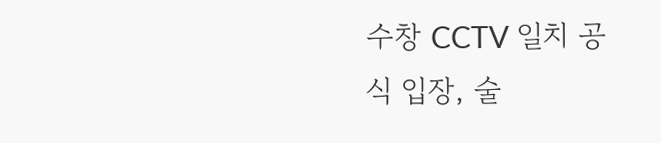수창 CCTV 일치 공식 입장, 술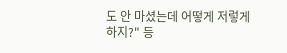도 안 마셨는데 어떻게 저렇게 하지?" 등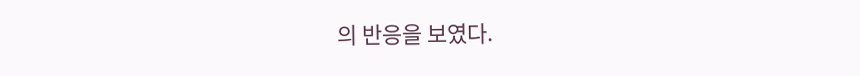의 반응을 보였다.